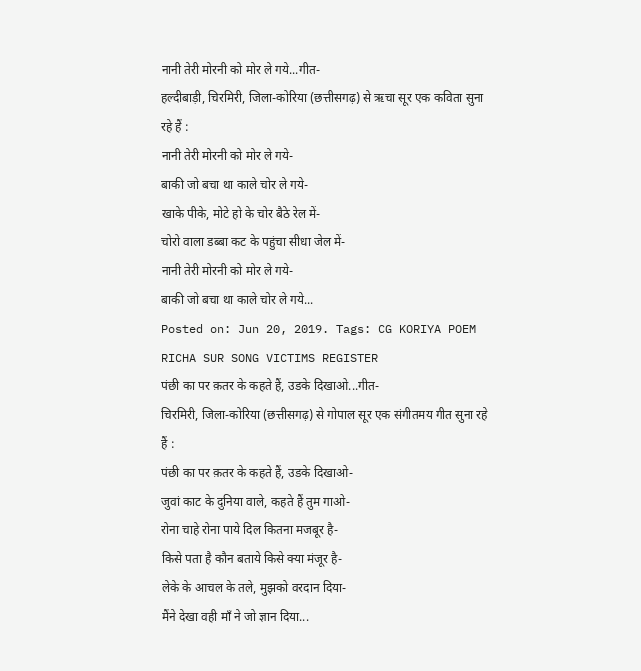नानी तेरी मोरनी को मोर ले गये...गीत-
हल्दीबाड़ी, चिरमिरी, जिला-कोरिया (छत्तीसगढ़) से ऋचा सूर एक कविता सुना रहे हैं :
नानी तेरी मोरनी को मोर ले गये-
बाकी जो बचा था काले चोर ले गये-
खाके पीके, मोटे हो के चोर बैठे रेल में-
चोरो वाला डब्बा कट के पहुंचा सीधा जेल में-
नानी तेरी मोरनी को मोर ले गये-
बाकी जो बचा था काले चोर ले गये...
Posted on: Jun 20, 2019. Tags: CG KORIYA POEM RICHA SUR SONG VICTIMS REGISTER
पंछी का पर क़तर के कहते हैं, उडके दिखाओ...गीत-
चिरमिरी, जिला-कोरिया (छत्तीसगढ़) से गोपाल सूर एक संगीतमय गीत सुना रहे हैं :
पंछी का पर क़तर के कहते हैं, उडके दिखाओ-
जुवां काट के दुनिया वाले, कहते हैं तुम गाओ-
रोना चाहे रोना पाये दिल कितना मजबूर है-
किसे पता है कौन बताये किसे क्या मंजूर है-
लेके के आचल के तले, मुझको वरदान दिया-
मैंने देखा वही माँ ने जो ज्ञान दिया...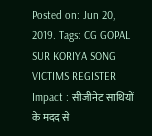Posted on: Jun 20, 2019. Tags: CG GOPAL SUR KORIYA SONG VICTIMS REGISTER
Impact : सीजीनेट साथियों के मदद से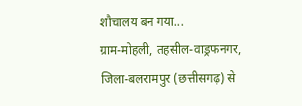शौचालय बन गया...
ग्राम-मोहली, तहसील-वाड्रफनगर, जिला-बलरामपुर (छत्तीसगढ़) से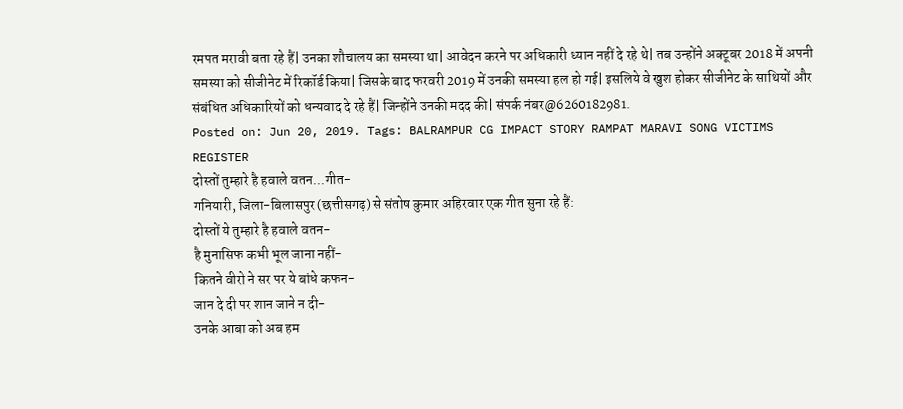रमपत मरावी बता रहे हैं| उनका शौचालय का समस्या था| आवेदन करने पर अधिकारी ध्यान नहीं दे रहे थे| तब उन्होंने अक्टूबर 2018 में अपनी समस्या को सीजीनेट में रिकॉर्ड किया| जिसके बाद फरवरी 2019 में उनकी समस्या हल हो गई| इसलिये वे खुश होकर सीजीनेट के साथियों और संबंधित अधिकारियों को धन्यवाद दे रहे हैं| जिन्होंने उनकी मदद की| संपर्क नंबर@6260182981.
Posted on: Jun 20, 2019. Tags: BALRAMPUR CG IMPACT STORY RAMPAT MARAVI SONG VICTIMS REGISTER
दोस्तों तुम्हारे है हवाले वतन...गीत-
गनियारी, जिला-बिलासपुर (छत्तीसगढ़) से संतोष कुमार अहिरवार एक गीत सुना रहे हैं:
दोस्तों ये तुम्हारे है हवाले वतन-
है मुनासिफ कभी भूल जाना नहीं-
कितने वीरो ने सर पर ये बांधे कफन-
जान दे दी पर शान जाने न दी-
उनके आबा को अब हम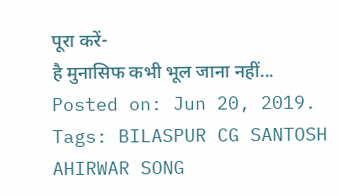पूरा करें-
है मुनासिफ कभी भूल जाना नहीं...
Posted on: Jun 20, 2019. Tags: BILASPUR CG SANTOSH AHIRWAR SONG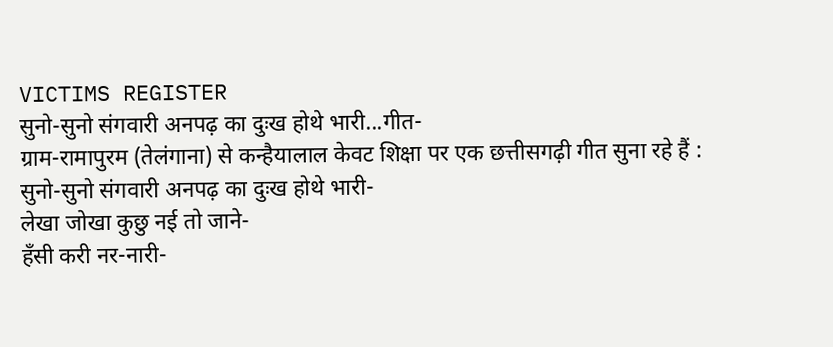VICTIMS REGISTER
सुनो-सुनो संगवारी अनपढ़ का दुःख होथे भारी...गीत-
ग्राम-रामापुरम (तेलंगाना) से कन्हैयालाल केवट शिक्षा पर एक छत्तीसगढ़ी गीत सुना रहे हैं :
सुनो-सुनो संगवारी अनपढ़ का दुःख होथे भारी-
लेखा जोखा कुछु नई तो जाने-
हँसी करी नर-नारी-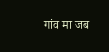गांव मा जब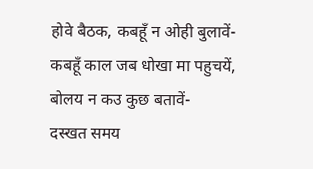होवे बैठक, कबहूँ न ओही बुलावें-
कबहूँ काल जब धोखा मा पहुचयें, बोलय न कउ कुछ बतावें-
दस्खत समय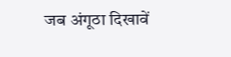जब अंगूठा दिखावें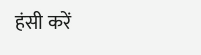हंसी करें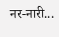नर-नारी...